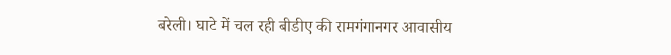बरेली। घाटे में चल रही बीडीए की रामगंगानगर आवासीय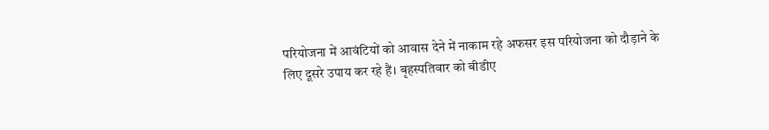परियोजना में आवंटियों को आवास देने में नाकाम रहे अफसर इस परियोजना को दौड़ाने के लिए दूसरे उपाय कर रहे हैं। बृहस्पतिवार को बीडीए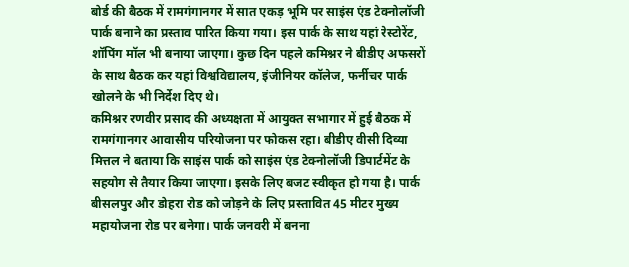बोर्ड की बैठक में रामगंगानगर में सात एकड़ भूमि पर साइंस एंड टेक्नोलॉजी पार्क बनाने का प्रस्ताव पारित किया गया। इस पार्क के साथ यहां रेस्टोरेंट, शॉपिंग मॉल भी बनाया जाएगा। कुछ दिन पहले कमिश्नर ने बीडीए अफसरों के साथ बैठक कर यहां विश्वविद्यालय, इंजीनियर कॉलेज, फर्नीचर पार्क खोलने के भी निर्देश दिए थे।
कमिश्नर रणवीर प्रसाद की अध्यक्षता में आयुक्त सभागार में हुई बैठक में रामगंगानगर आवासीय परियोजना पर फोकस रहा। बीडीए वीसी दिव्या मित्तल ने बताया कि साइंस पार्क को साइंस एंड टेक्नोलॉजी डिपार्टमेंट के सहयोग से तैयार किया जाएगा। इसके लिए बजट स्वीकृत हो गया है। पार्क बीसलपुर और डोहरा रोड को जोड़ने के लिए प्रस्तावित 45 मीटर मुख्य महायोजना रोड पर बनेगा। पार्क जनवरी में बनना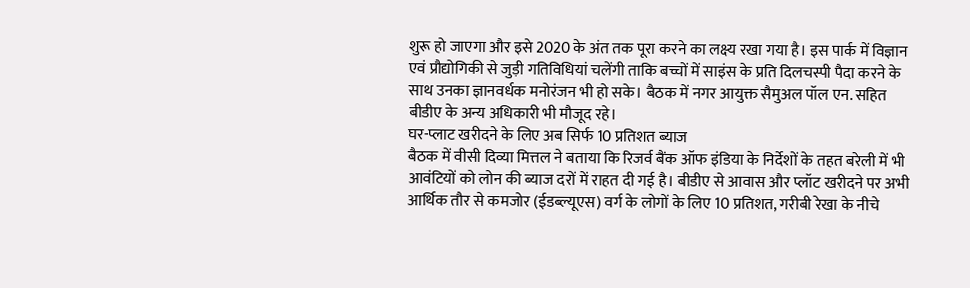शुरू हो जाएगा और इसे 2020 के अंत तक पूरा करने का लक्ष्य रखा गया है। इस पार्क में विज्ञान एवं प्रौद्योगिकी से जुड़ी गतिविधियां चलेंगी ताकि बच्चों में साइंस के प्रति दिलचस्पी पैदा करने के साथ उनका ज्ञानवर्धक मनोरंजन भी हो सके। बैठक में नगर आयुक्त सैमुअल पॉल एन. सहित बीडीए के अन्य अधिकारी भी मौजूद रहे।
घर-प्लाट खरीदने के लिए अब सिर्फ 10 प्रतिशत ब्याज
बैठक में वीसी दिव्या मित्तल ने बताया कि रिजर्व बैंक ऑफ इंडिया के निर्देशों के तहत बरेली में भी आवंटियों को लोन की ब्याज दरों में राहत दी गई है। बीडीए से आवास और प्लॉट खरीदने पर अभी आर्थिक तौर से कमजोर (ईडब्ल्यूएस) वर्ग के लोगों के लिए 10 प्रतिशत, गरीबी रेखा के नीचे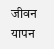जीवन यापन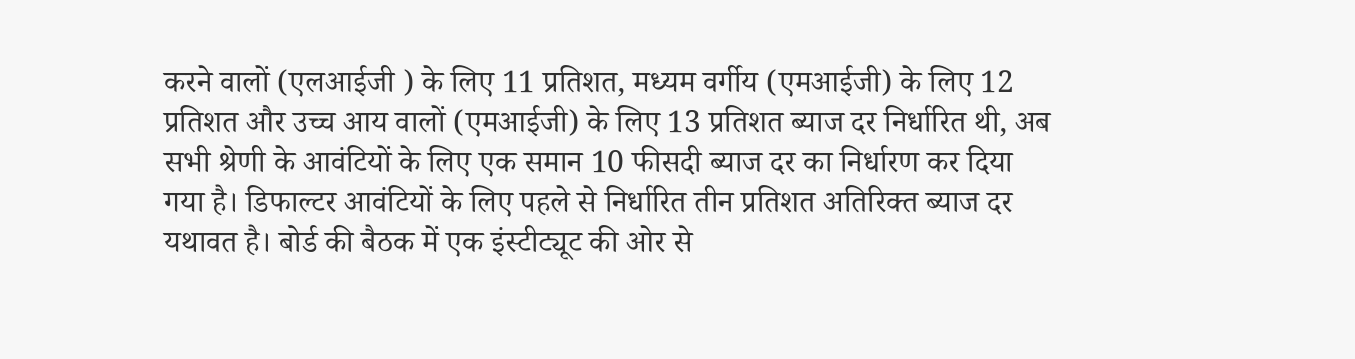करने वालों (एलआईजी ) के लिए 11 प्रतिशत, मध्यम वर्गीय (एमआईजी) के लिए 12 प्रतिशत और उच्च आय वालों (एमआईजी) के लिए 13 प्रतिशत ब्याज दर निर्धारित थी, अब सभी श्रेणी के आवंटियों के लिए एक समान 10 फीसदी ब्याज दर का निर्धारण कर दिया गया है। डिफाल्टर आवंटियों के लिए पहले से निर्धारित तीन प्रतिशत अतिरिक्त ब्याज दर यथावत है। बोर्ड की बैठक में एक इंस्टीट्यूट की ओर से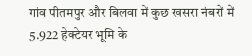गांव पीतमपुर और बिलवा में कुछ खसरा नंबरों में 5.922 हेक्टेयर भूमि के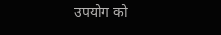उपयोग को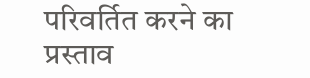परिवर्तित करने का प्रस्ताव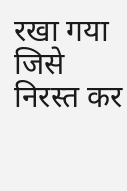रखा गया जिसे निरस्त कर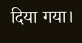दिया गया।